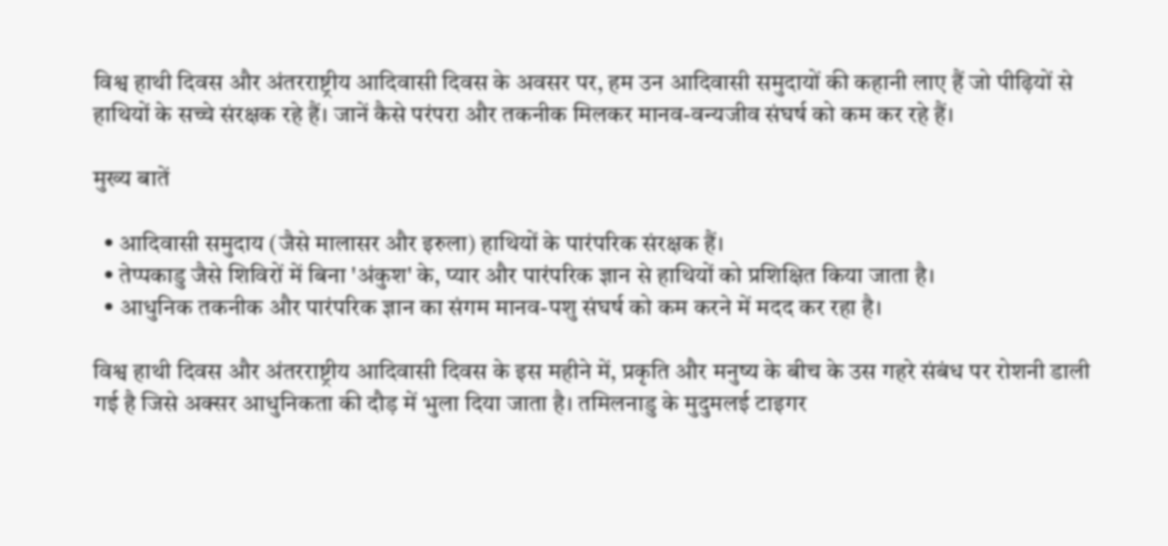विश्व हाथी दिवस और अंतरराष्ट्रीय आदिवासी दिवस के अवसर पर, हम उन आदिवासी समुदायों की कहानी लाए हैं जो पीढ़ियों से हाथियों के सच्चे संरक्षक रहे हैं। जानें कैसे परंपरा और तकनीक मिलकर मानव-वन्यजीव संघर्ष को कम कर रहे हैं।

मुख्य बातें

  • आदिवासी समुदाय (जैसे मालासर और इरुला) हाथियों के पारंपरिक संरक्षक हैं।
  • तेप्पकाडु जैसे शिविरों में बिना 'अंकुश' के, प्यार और पारंपरिक ज्ञान से हाथियों को प्रशिक्षित किया जाता है।
  • आधुनिक तकनीक और पारंपरिक ज्ञान का संगम मानव-पशु संघर्ष को कम करने में मदद कर रहा है।

विश्व हाथी दिवस और अंतरराष्ट्रीय आदिवासी दिवस के इस महीने में, प्रकृति और मनुष्य के बीच के उस गहरे संबंध पर रोशनी डाली गई है जिसे अक्सर आधुनिकता की दौड़ में भुला दिया जाता है। तमिलनाडु के मुदुमलई टाइगर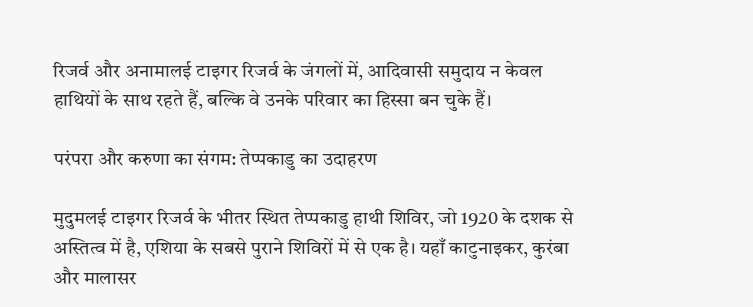रिजर्व और अनामालई टाइगर रिजर्व के जंगलों में, आदिवासी समुदाय न केवल हाथियों के साथ रहते हैं, बल्कि वे उनके परिवार का हिस्सा बन चुके हैं।

परंपरा और करुणा का संगम: तेप्पकाडु का उदाहरण

मुदुमलई टाइगर रिजर्व के भीतर स्थित तेप्पकाडु हाथी शिविर, जो 1920 के दशक से अस्तित्व में है, एशिया के सबसे पुराने शिविरों में से एक है। यहाँ काटुनाइकर, कुरंबा और मालासर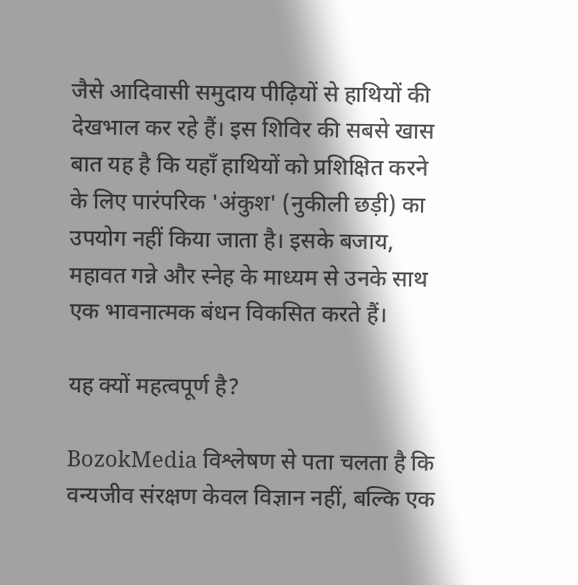जैसे आदिवासी समुदाय पीढ़ियों से हाथियों की देखभाल कर रहे हैं। इस शिविर की सबसे खास बात यह है कि यहाँ हाथियों को प्रशिक्षित करने के लिए पारंपरिक 'अंकुश' (नुकीली छड़ी) का उपयोग नहीं किया जाता है। इसके बजाय, महावत गन्ने और स्नेह के माध्यम से उनके साथ एक भावनात्मक बंधन विकसित करते हैं।

यह क्यों महत्वपूर्ण है?

BozokMedia विश्लेषण से पता चलता है कि वन्यजीव संरक्षण केवल विज्ञान नहीं, बल्कि एक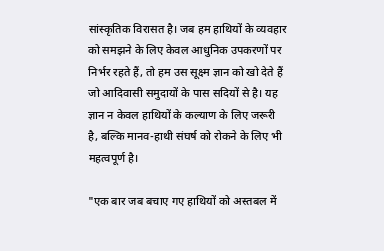सांस्कृतिक विरासत है। जब हम हाथियों के व्यवहार को समझने के लिए केवल आधुनिक उपकरणों पर निर्भर रहते हैं, तो हम उस सूक्ष्म ज्ञान को खो देते हैं जो आदिवासी समुदायों के पास सदियों से है। यह ज्ञान न केवल हाथियों के कल्याण के लिए जरूरी है, बल्कि मानव-हाथी संघर्ष को रोकने के लिए भी महत्वपूर्ण है।

"एक बार जब बचाए गए हाथियों को अस्तबल में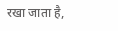रखा जाता है,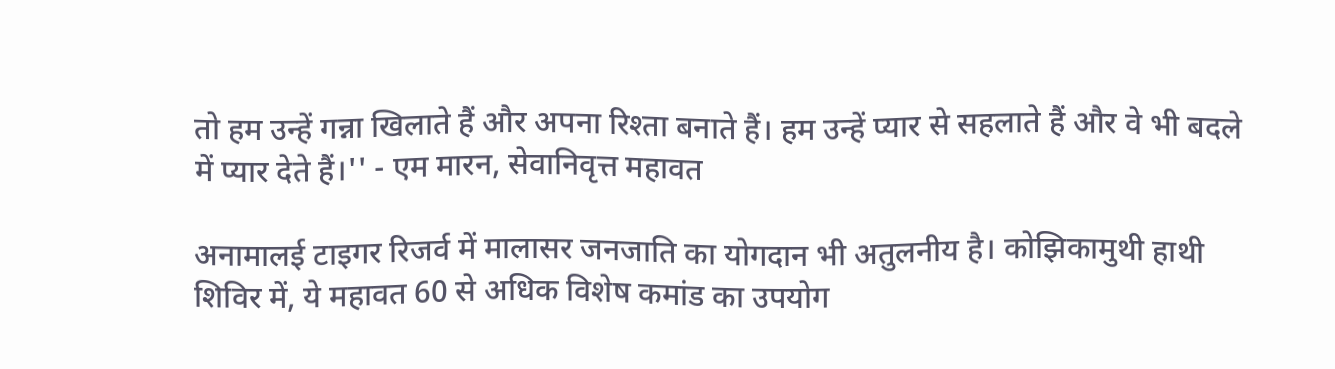तो हम उन्हें गन्ना खिलाते हैं और अपना रिश्ता बनाते हैं। हम उन्हें प्यार से सहलाते हैं और वे भी बदले में प्यार देते हैं।'' - एम मारन, सेवानिवृत्त महावत

अनामालई टाइगर रिजर्व में मालासर जनजाति का योगदान भी अतुलनीय है। कोझिकामुथी हाथी शिविर में, ये महावत 60 से अधिक विशेष कमांड का उपयोग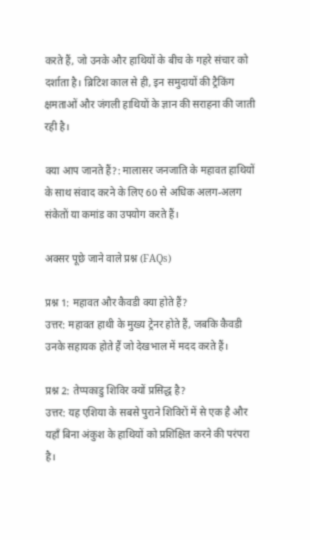करते हैं, जो उनके और हाथियों के बीच के गहरे संचार को दर्शाता है। ब्रिटिश काल से ही, इन समुदायों की ट्रैकिंग क्षमताओं और जंगली हाथियों के ज्ञान की सराहना की जाती रही है।

क्या आप जानते हैं?: मालासर जनजाति के महावत हाथियों के साथ संवाद करने के लिए 60 से अधिक अलग-अलग संकेतों या कमांड का उपयोग करते हैं।

अक्सर पूछे जाने वाले प्रश्न (FAQs)

प्रश्न 1: महावत और कैवडी क्या होते हैं?
उत्तर: महावत हाथी के मुख्य ट्रेनर होते हैं, जबकि कैवडी उनके सहायक होते हैं जो देखभाल में मदद करते हैं।

प्रश्न 2: तेप्पकाडु शिविर क्यों प्रसिद्ध है?
उत्तर: यह एशिया के सबसे पुराने शिविरों में से एक है और यहाँ बिना अंकुश के हाथियों को प्रशिक्षित करने की परंपरा है।